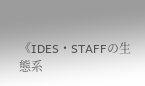《IDES・STAFFの生態系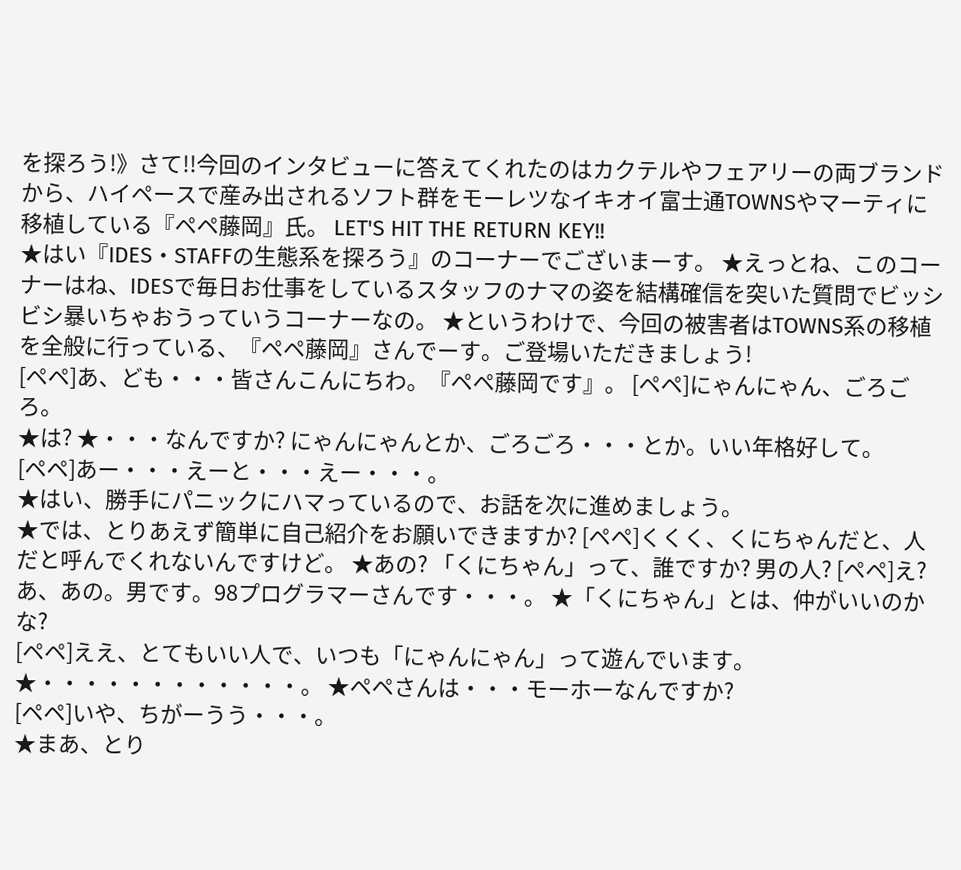を探ろう!》さて!!今回のインタビューに答えてくれたのはカクテルやフェアリーの両ブランドから、ハイペースで産み出されるソフト群をモーレツなイキオイ富士通TOWNSやマーティに移植している『ペペ藤岡』氏。 LET'S HIT THE RETURN KEY!!
★はい『IDES・STAFFの生態系を探ろう』のコーナーでございまーす。 ★えっとね、このコーナーはね、IDESで毎日お仕事をしているスタッフのナマの姿を結構確信を突いた質問でビッシビシ暴いちゃおうっていうコーナーなの。 ★というわけで、今回の被害者はTOWNS系の移植を全般に行っている、『ペペ藤岡』さんでーす。ご登場いただきましょう!
[ペペ]あ、ども・・・皆さんこんにちわ。『ペペ藤岡です』。 [ペペ]にゃんにゃん、ごろごろ。
★は? ★・・・なんですか? にゃんにゃんとか、ごろごろ・・・とか。いい年格好して。
[ペペ]あー・・・えーと・・・えー・・・。
★はい、勝手にパニックにハマっているので、お話を次に進めましょう。
★では、とりあえず簡単に自己紹介をお願いできますか? [ペペ]くくく、くにちゃんだと、人だと呼んでくれないんですけど。 ★あの? 「くにちゃん」って、誰ですか? 男の人? [ペペ]え? あ、あの。男です。98プログラマーさんです・・・。 ★「くにちゃん」とは、仲がいいのかな?
[ペペ]ええ、とてもいい人で、いつも「にゃんにゃん」って遊んでいます。
★・・・・・・・・・・・・。 ★ペペさんは・・・モーホーなんですか?
[ペペ]いや、ちがーうう・・・。
★まあ、とり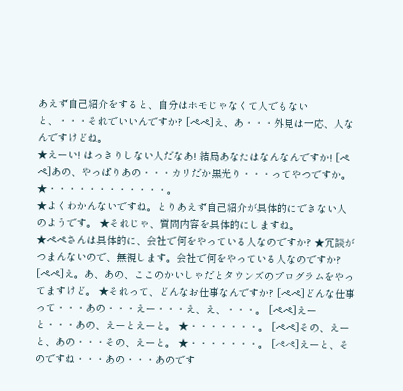あえず自己紹介をすると、自分はホモじゃなくて人でもないと、・・・それでいいんですか? [ペペ]え、あ・・・外見は一応、人なんですけどね。
★えーい! はっきりしない人だなあ! 結局あなたはなんなんですか! [ペペ]あの、やっぱりあの・・・カリだか黒光り・・・ってやつですか。
★・・・・・・・・・・・・。
★よくわかんないですね。とりあえず自己紹介が具体的にできない人のようです。 ★それじゃ、質問内容を具体的にしますね。
★ペペさんは具体的に、会社で何をやっている人なのですか? ★冗談がつまんないので、無視します。会社で何をやっている人なのですか?
[ペペ]え。あ、あの、ここのかいしゃだとタウンズのプログラムをやってますけど。 ★それって、どんなお仕事なんですか? [ペペ]どんな仕事って・・・あの・・・えー・・・え、え、・・・。 [ペペ]えーと・・・あの、えーとえーと。 ★・・・・・・・。 [ペペ]その、えーと、あの・・・その、えーと。 ★・・・・・・・。 [ぺぺ]えーと、そのですね・・・あの・・・あのです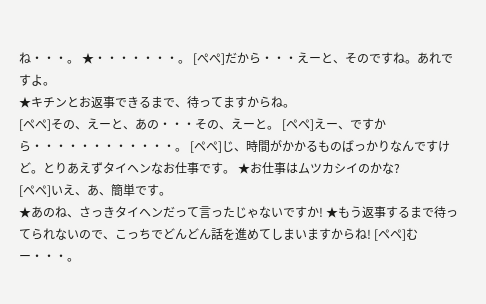ね・・・。 ★・・・・・・・。 [ぺぺ]だから・・・えーと、そのですね。あれですよ。
★キチンとお返事できるまで、待ってますからね。
[ペペ]その、えーと、あの・・・その、えーと。 [ペペ]えー、ですから・・・・・・・・・・・・。 [ペペ]じ、時間がかかるものばっかりなんですけど。とりあえずタイヘンなお仕事です。 ★お仕事はムツカシイのかな?
[ペペ]いえ、あ、簡単です。
★あのね、さっきタイヘンだって言ったじゃないですか! ★もう返事するまで待ってられないので、こっちでどんどん話を進めてしまいますからね! [ペペ]むー・・・。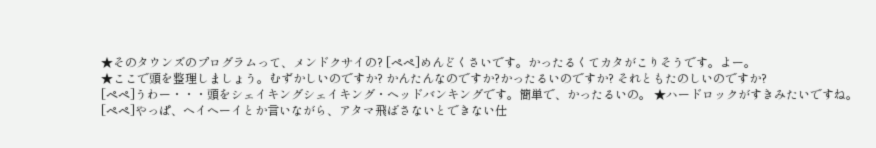★そのタウンズのプログラムって、メンドクサイの? [ペペ]めんどくさいです。かったるくてカタがこりそうです。よー。
★ここで頭を整理しましょう。むずかしいのですか? かんたんなのですか?かったるいのですか? それともたのしいのですか?
[ペペ]うわー・・・頭をシェイキングシェイキング・ヘッドバンキングです。簡単で、かったるいの。 ★ハードロックがすきみたいですね。
[ペペ]やっぱ、ヘイヘーイとか言いながら、アタマ飛ばさないとできない仕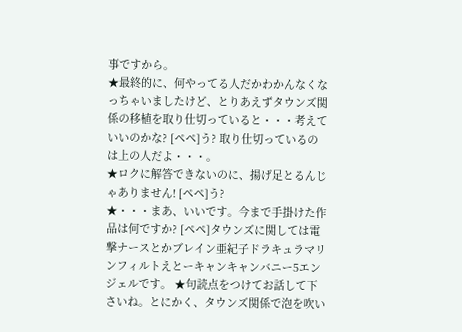事ですから。
★最終的に、何やってる人だかわかんなくなっちゃいましたけど、とりあえずタウンズ関係の移植を取り仕切っていると・・・考えていいのかな? [ペペ]う? 取り仕切っているのは上の人だよ・・・。
★ロクに解答できないのに、揚げ足とるんじゃありません! [ペペ]う?
★・・・まあ、いいです。今まで手掛けた作品は何ですか? [ペペ]タウンズに関しては電撃ナースとかブレイン亜紀子ドラキュラマリンフィルトえとーキャンキャンバニー5エンジェルです。 ★句読点をつけてお話して下さいね。とにかく、タウンズ関係で泡を吹い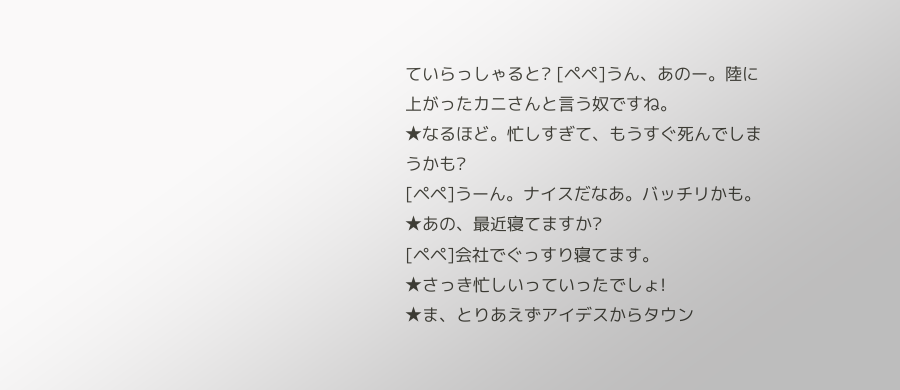ていらっしゃると? [ペペ]うん、あのー。陸に上がったカニさんと言う奴ですね。
★なるほど。忙しすぎて、もうすぐ死んでしまうかも?
[ペペ]うーん。ナイスだなあ。バッチリかも。
★あの、最近寝てますか?
[ペペ]会社でぐっすり寝てます。
★さっき忙しいっていったでしょ!
★ま、とりあえずアイデスからタウン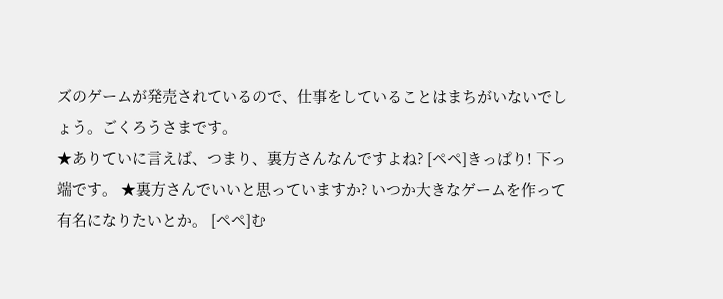ズのゲームが発売されているので、仕事をしていることはまちがいないでしょう。ごくろうさまです。
★ありていに言えば、つまり、裏方さんなんですよね? [ペペ]きっぱり! 下っ端です。 ★裏方さんでいいと思っていますか? いつか大きなゲームを作って有名になりたいとか。 [ペペ]む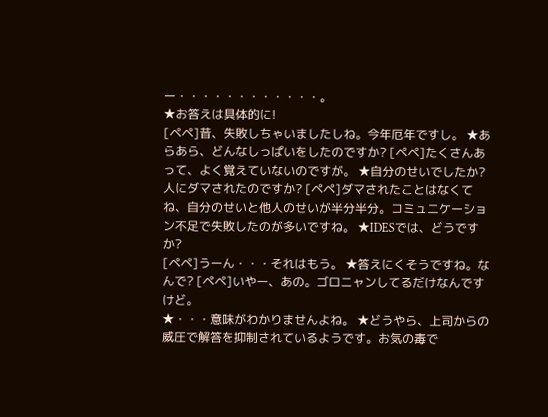ー・・・・・・・・・・・・。
★お答えは具体的に!
[ペペ]昔、失敗しちゃいましたしね。今年厄年ですし。 ★あらあら、どんなしっぱいをしたのですか? [ペペ]たくさんあって、よく覚えていないのですが。 ★自分のせいでしたか? 人にダマされたのですか? [ペペ]ダマされたことはなくてね、自分のせいと他人のせいが半分半分。コミュニケーション不足で失敗したのが多いですね。 ★IDESでは、どうですか?
[ペペ]うーん・・・それはもう。 ★答えにくそうですね。なんで? [ペペ]いやー、あの。ゴロニャンしてるだけなんですけど。
★・・・意味がわかりませんよね。 ★どうやら、上司からの威圧で解答を抑制されているようです。お気の毒で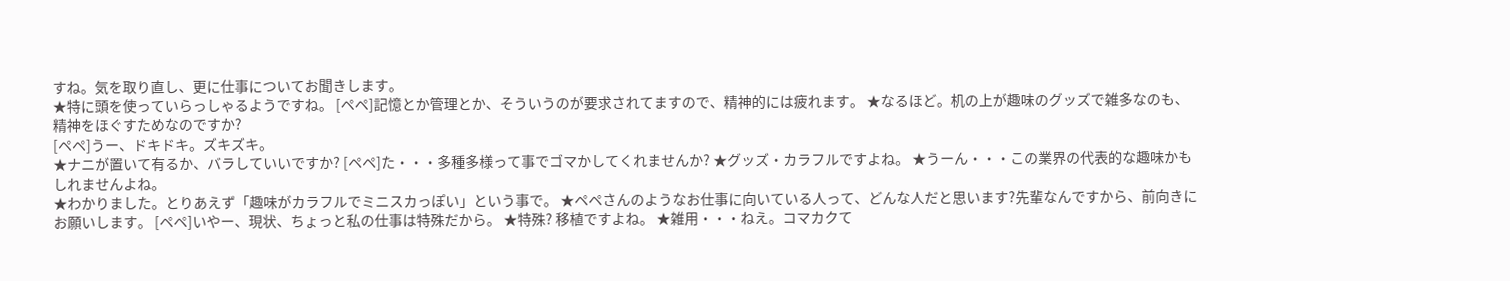すね。気を取り直し、更に仕事についてお聞きします。
★特に頭を使っていらっしゃるようですね。 [ペペ]記憶とか管理とか、そういうのが要求されてますので、精神的には疲れます。 ★なるほど。机の上が趣味のグッズで雑多なのも、精神をほぐすためなのですか?
[ペペ]うー、ドキドキ。ズキズキ。
★ナニが置いて有るか、バラしていいですか? [ペペ]た・・・多種多様って事でゴマかしてくれませんか? ★グッズ・カラフルですよね。 ★うーん・・・この業界の代表的な趣味かもしれませんよね。
★わかりました。とりあえず「趣味がカラフルでミニスカっぽい」という事で。 ★ペペさんのようなお仕事に向いている人って、どんな人だと思います?先輩なんですから、前向きにお願いします。 [ペペ]いやー、現状、ちょっと私の仕事は特殊だから。 ★特殊? 移植ですよね。 ★雑用・・・ねえ。コマカクて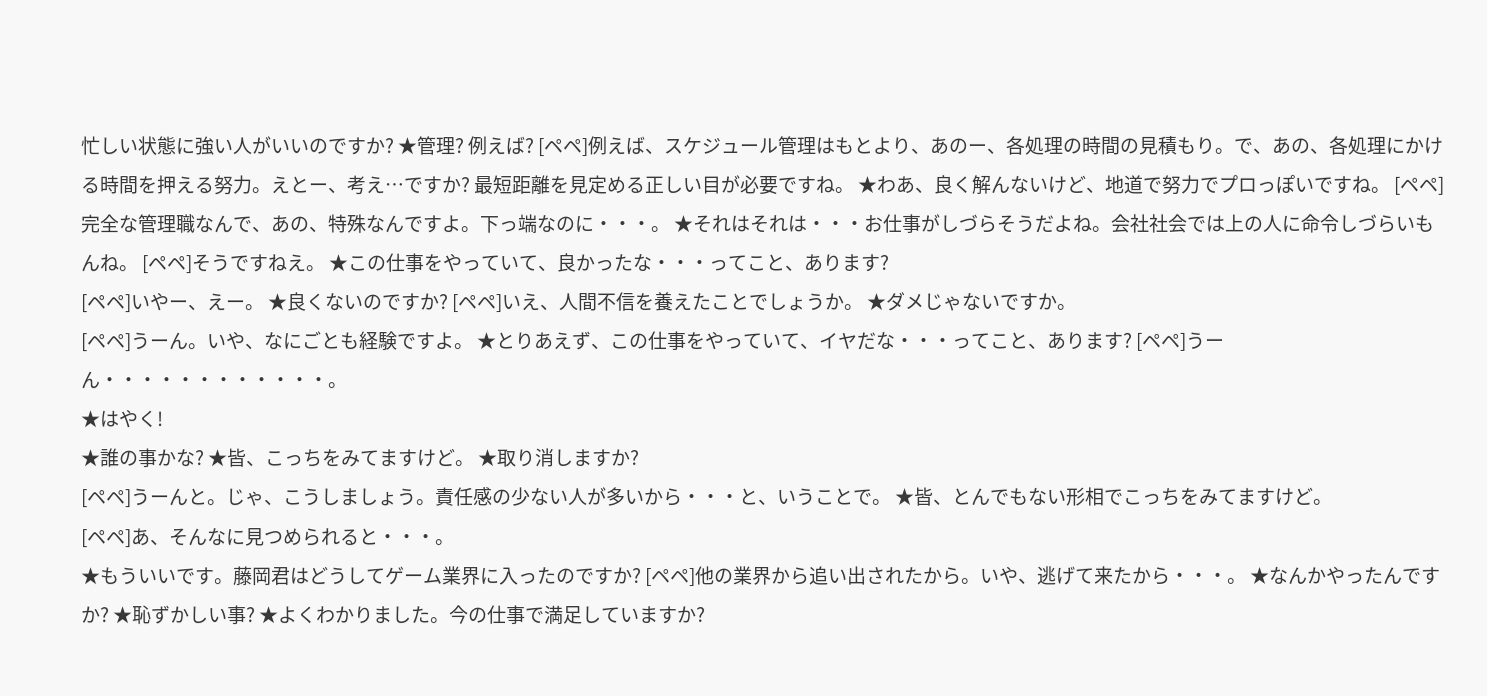忙しい状態に強い人がいいのですか? ★管理? 例えば? [ペペ]例えば、スケジュール管理はもとより、あのー、各処理の時間の見積もり。で、あの、各処理にかける時間を押える努力。えとー、考え…ですか? 最短距離を見定める正しい目が必要ですね。 ★わあ、良く解んないけど、地道で努力でプロっぽいですね。 [ペペ]完全な管理職なんで、あの、特殊なんですよ。下っ端なのに・・・。 ★それはそれは・・・お仕事がしづらそうだよね。会社社会では上の人に命令しづらいもんね。 [ペペ]そうですねえ。 ★この仕事をやっていて、良かったな・・・ってこと、あります?
[ペペ]いやー、えー。 ★良くないのですか? [ペペ]いえ、人間不信を養えたことでしょうか。 ★ダメじゃないですか。
[ペペ]うーん。いや、なにごとも経験ですよ。 ★とりあえず、この仕事をやっていて、イヤだな・・・ってこと、あります? [ペペ]うーん・・・・・・・・・・・・。
★はやく!
★誰の事かな? ★皆、こっちをみてますけど。 ★取り消しますか?
[ペペ]うーんと。じゃ、こうしましょう。責任感の少ない人が多いから・・・と、いうことで。 ★皆、とんでもない形相でこっちをみてますけど。
[ペペ]あ、そんなに見つめられると・・・。
★もういいです。藤岡君はどうしてゲーム業界に入ったのですか? [ペペ]他の業界から追い出されたから。いや、逃げて来たから・・・。 ★なんかやったんですか? ★恥ずかしい事? ★よくわかりました。今の仕事で満足していますか?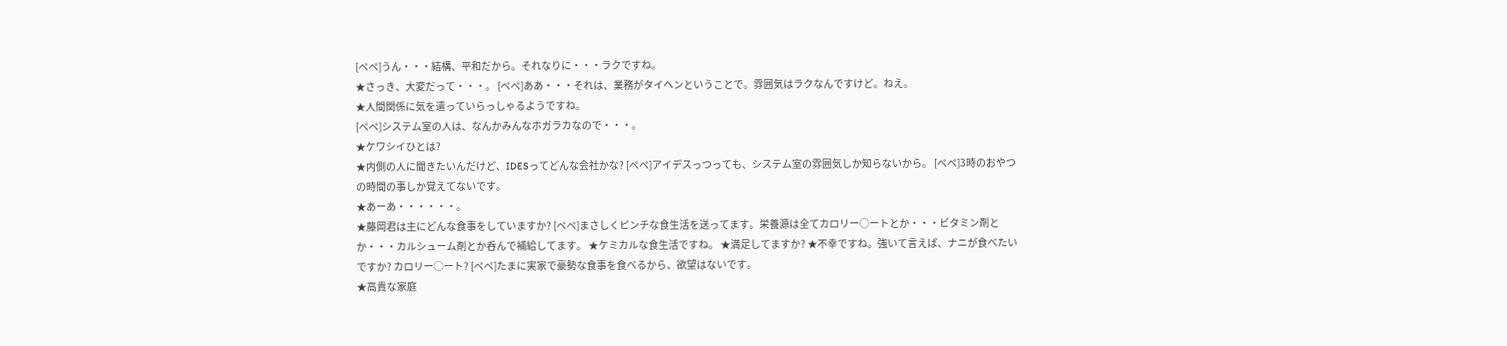[ペペ]うん・・・結構、平和だから。それなりに・・・ラクですね。
★さっき、大変だって・・・。 [ペペ]ああ・・・それは、業務がタイヘンということで。雰囲気はラクなんですけど。ねえ。
★人間関係に気を遣っていらっしゃるようですね。
[ペペ]システム室の人は、なんかみんなホガラカなので・・・。
★ケワシイひとは?
★内側の人に聞きたいんだけど、IDESってどんな会社かな? [ペペ]アイデスっつっても、システム室の雰囲気しか知らないから。 [ペペ]3時のおやつの時間の事しか覚えてないです。
★あーあ・・・・・・。
★藤岡君は主にどんな食事をしていますか? [ペペ]まさしくピンチな食生活を送ってます。栄養源は全てカロリー○ートとか・・・ビタミン剤とか・・・カルシューム剤とか呑んで補給してます。 ★ケミカルな食生活ですね。 ★満足してますか? ★不幸ですね。強いて言えば、ナニが食べたいですか? カロリー○ート? [ペペ]たまに実家で豪勢な食事を食べるから、欲望はないです。
★高貴な家庭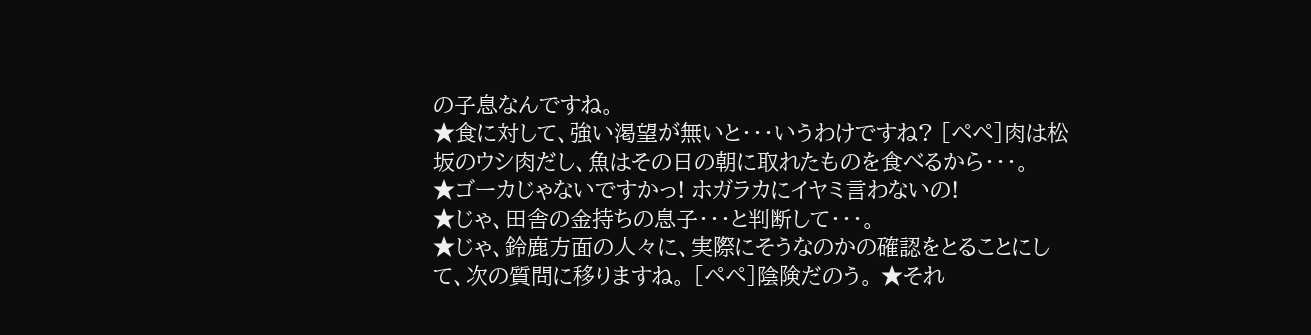の子息なんですね。
★食に対して、強い渇望が無いと・・・いうわけですね? [ペペ]肉は松坂のウシ肉だし、魚はその日の朝に取れたものを食べるから・・・。
★ゴーカじゃないですかっ! ホガラカにイヤミ言わないの!
★じゃ、田舎の金持ちの息子・・・と判断して・・・。
★じゃ、鈴鹿方面の人々に、実際にそうなのかの確認をとることにして、次の質問に移りますね。 [ペペ]陰険だのう。 ★それ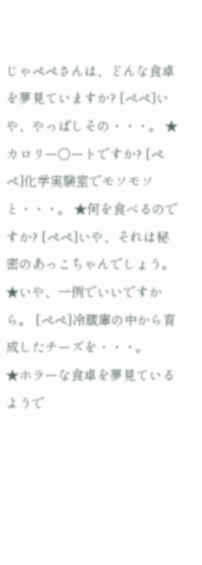じゃペペさんは、どんな食卓を夢見ていますか? [ペペ]いや、やっぱしその・・・。 ★カロリー○ートですか? [ペペ]化学実験室でモソモソと・・・。 ★何を食べるのですか? [ペペ]いや、それは秘密のあっこちゃんでしょう。 ★いや、一例でいいですから。 [ペペ]冷蔵庫の中から育成したチーズを・・・。
★ホラーな食卓を夢見ているようで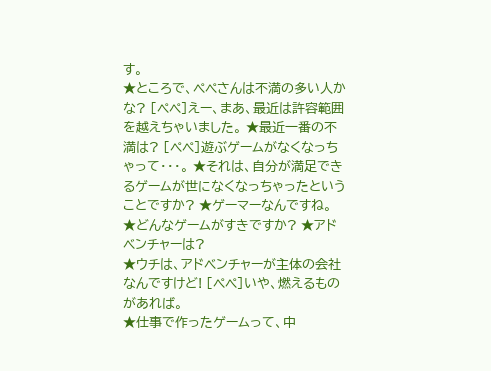す。
★ところで、ペペさんは不満の多い人かな? [ペペ]えー、まあ、最近は許容範囲を越えちゃいました。 ★最近一番の不満は? [ペペ]遊ぶゲームがなくなっちゃって・・・。 ★それは、自分が満足できるゲームが世になくなっちゃったということですか? ★ゲーマーなんですね。 ★どんなゲームがすきですか? ★アドベンチャーは?
★ウチは、アドベンチャーが主体の会社なんですけど! [ペペ]いや、燃えるものがあれば。
★仕事で作ったゲームって、中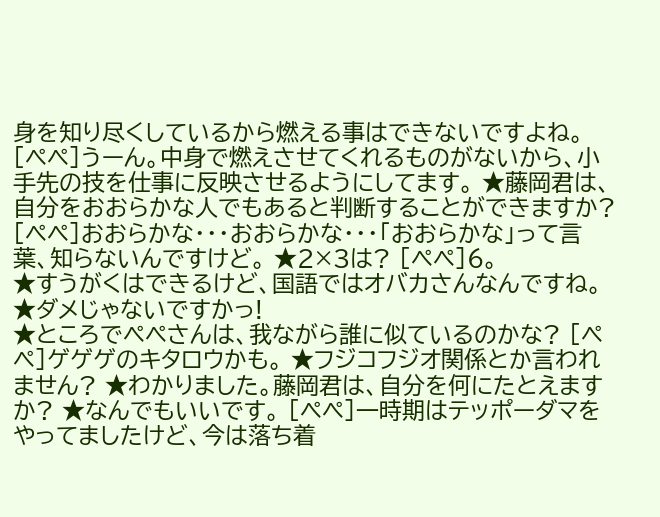身を知り尽くしているから燃える事はできないですよね。 [ペペ]うーん。中身で燃えさせてくれるものがないから、小手先の技を仕事に反映させるようにしてます。 ★藤岡君は、自分をおおらかな人でもあると判断することができますか? [ペペ]おおらかな・・・おおらかな・・・「おおらかな」って言葉、知らないんですけど。 ★2×3は? [ペペ]6。
★すうがくはできるけど、国語ではオバカさんなんですね。
★ダメじゃないですかっ!
★ところでペペさんは、我ながら誰に似ているのかな? [ペペ]ゲゲゲのキタロウかも。 ★フジコフジオ関係とか言われません? ★わかりました。藤岡君は、自分を何にたとえますか? ★なんでもいいです。 [ペペ]一時期はテッポーダマをやってましたけど、今は落ち着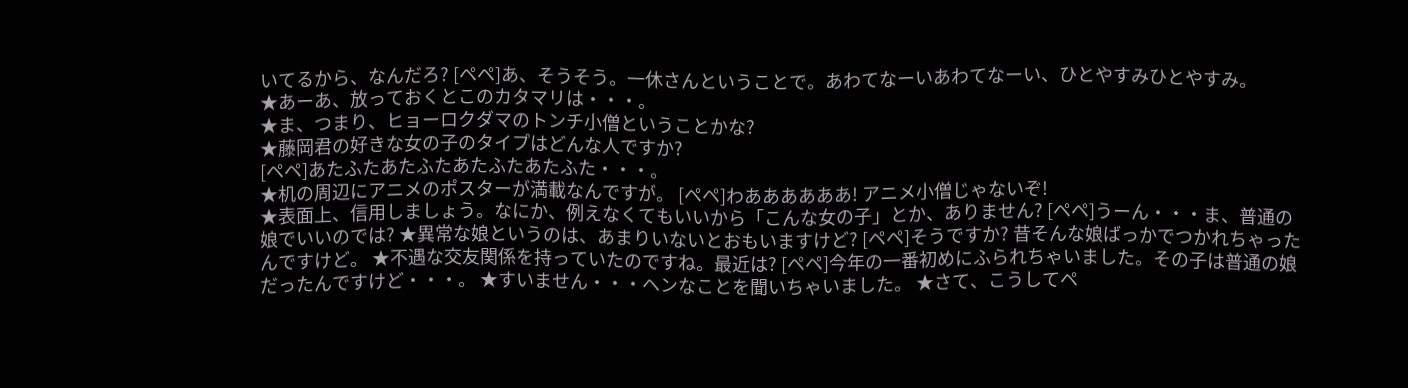いてるから、なんだろ? [ペペ]あ、そうそう。一休さんということで。あわてなーいあわてなーい、ひとやすみひとやすみ。
★あーあ、放っておくとこのカタマリは・・・。
★ま、つまり、ヒョーロクダマのトンチ小僧ということかな?
★藤岡君の好きな女の子のタイプはどんな人ですか?
[ペペ]あたふたあたふたあたふたあたふた・・・。
★机の周辺にアニメのポスターが満載なんですが。 [ペペ]わああああああ! アニメ小僧じゃないぞ!
★表面上、信用しましょう。なにか、例えなくてもいいから「こんな女の子」とか、ありません? [ペペ]うーん・・・ま、普通の娘でいいのでは? ★異常な娘というのは、あまりいないとおもいますけど? [ペペ]そうですか? 昔そんな娘ばっかでつかれちゃったんですけど。 ★不遇な交友関係を持っていたのですね。最近は? [ペペ]今年の一番初めにふられちゃいました。その子は普通の娘だったんですけど・・・。 ★すいません・・・ヘンなことを聞いちゃいました。 ★さて、こうしてペ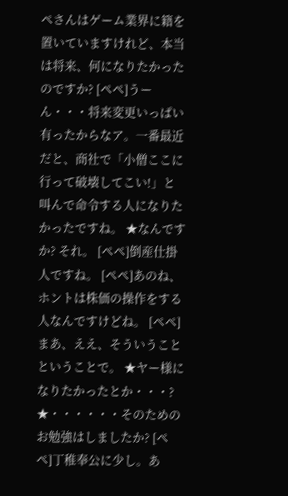ペさんはゲーム業界に籍を置いていますけれど、本当は将来、何になりたかったのですか? [ペペ]うーん・・・将来変更いっぱい有ったからなア。一番最近だと、商社で「小僧ここに行って破壊してこい!」と叫んで命令する人になりたかったですね。 ★なんですか? それ。 [ペペ]倒産仕掛人ですね。 [ペペ]あのね、ホントは株価の操作をする人なんですけどね。 [ペペ]まあ、ええ、そういうことということで。 ★ヤー様になりたかったとか・・・? ★・・・・・・そのためのお勉強はしましたか? [ペペ]丁稚奉公に少し。あ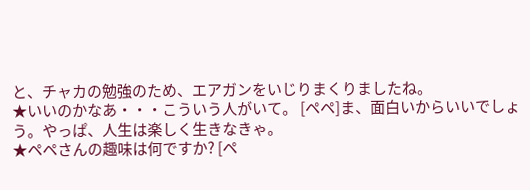と、チャカの勉強のため、エアガンをいじりまくりましたね。
★いいのかなあ・・・こういう人がいて。 [ペペ]ま、面白いからいいでしょう。やっぱ、人生は楽しく生きなきゃ。
★ペペさんの趣味は何ですか? [ペ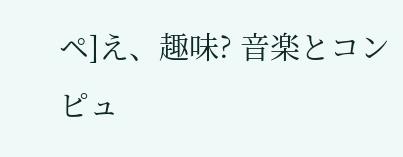ペ]え、趣味? 音楽とコンピュ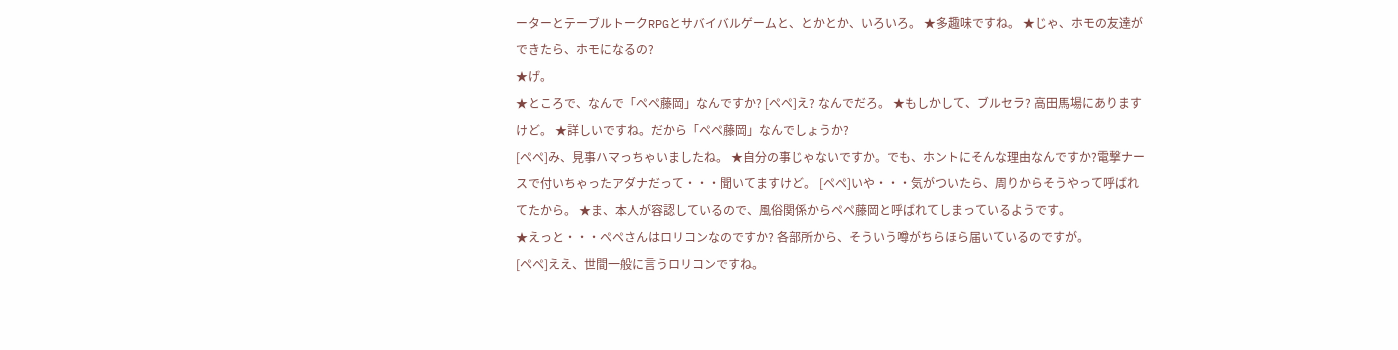ーターとテーブルトークRPGとサバイバルゲームと、とかとか、いろいろ。 ★多趣味ですね。 ★じゃ、ホモの友達ができたら、ホモになるの?
★げ。
★ところで、なんで「ペペ藤岡」なんですか? [ペペ]え? なんでだろ。 ★もしかして、ブルセラ? 高田馬場にありますけど。 ★詳しいですね。だから「ペペ藤岡」なんでしょうか?
[ペペ]み、見事ハマっちゃいましたね。 ★自分の事じゃないですか。でも、ホントにそんな理由なんですか?電撃ナースで付いちゃったアダナだって・・・聞いてますけど。 [ペペ]いや・・・気がついたら、周りからそうやって呼ばれてたから。 ★ま、本人が容認しているので、風俗関係からペペ藤岡と呼ばれてしまっているようです。
★えっと・・・ペペさんはロリコンなのですか? 各部所から、そういう噂がちらほら届いているのですが。
[ペペ]ええ、世間一般に言うロリコンですね。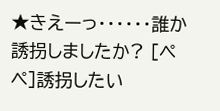★きえーっ・・・・・・誰か誘拐しましたか? [ペペ]誘拐したい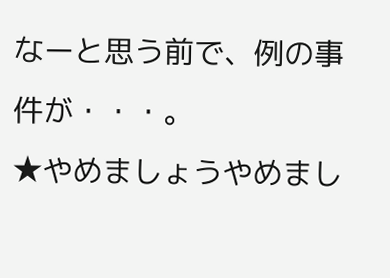なーと思う前で、例の事件が・・・。
★やめましょうやめまし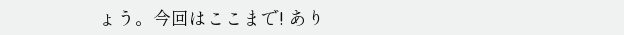ょう。今回はここまで! あり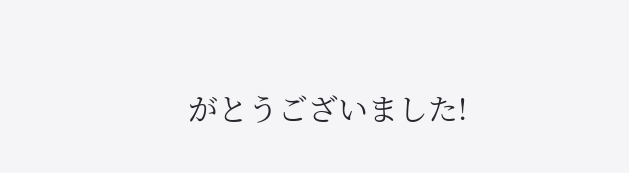がとうございました!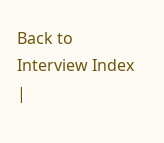Back to Interview Index |